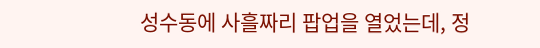성수동에 사흘짜리 팝업을 열었는데, 정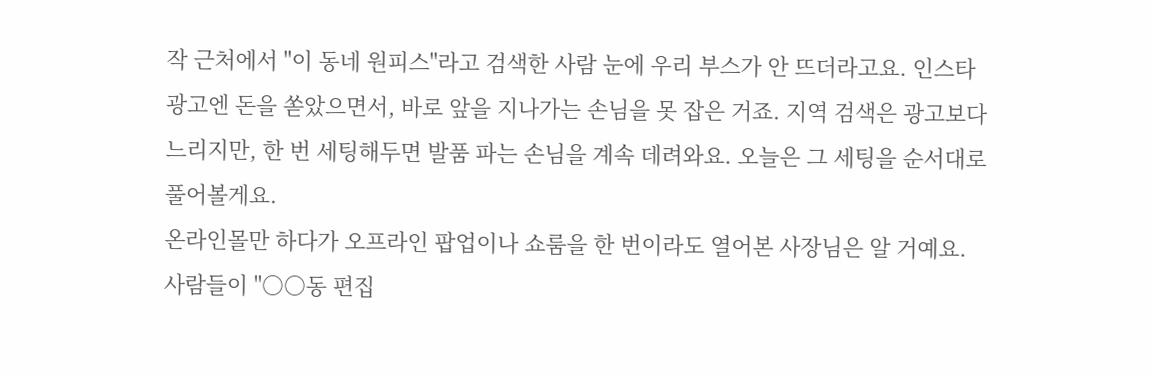작 근처에서 "이 동네 원피스"라고 검색한 사람 눈에 우리 부스가 안 뜨더라고요. 인스타 광고엔 돈을 쏟았으면서, 바로 앞을 지나가는 손님을 못 잡은 거죠. 지역 검색은 광고보다 느리지만, 한 번 세팅해두면 발품 파는 손님을 계속 데려와요. 오늘은 그 세팅을 순서대로 풀어볼게요.
온라인몰만 하다가 오프라인 팝업이나 쇼룸을 한 번이라도 열어본 사장님은 알 거예요. 사람들이 "○○동 편집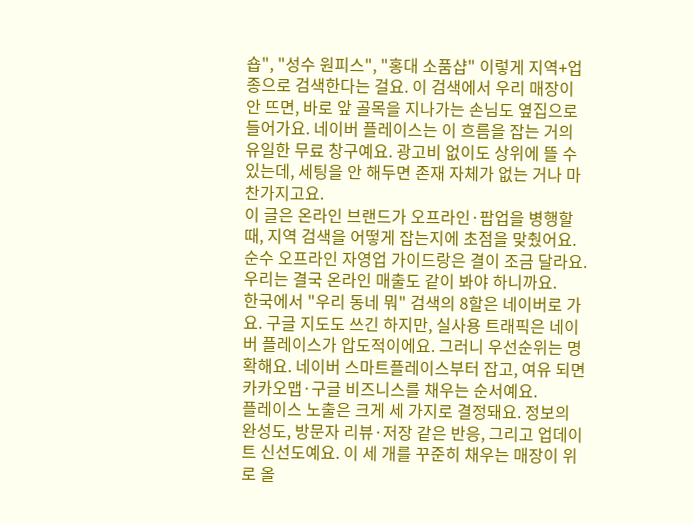숍", "성수 원피스", "홍대 소품샵" 이렇게 지역+업종으로 검색한다는 걸요. 이 검색에서 우리 매장이 안 뜨면, 바로 앞 골목을 지나가는 손님도 옆집으로 들어가요. 네이버 플레이스는 이 흐름을 잡는 거의 유일한 무료 창구예요. 광고비 없이도 상위에 뜰 수 있는데, 세팅을 안 해두면 존재 자체가 없는 거나 마찬가지고요.
이 글은 온라인 브랜드가 오프라인·팝업을 병행할 때, 지역 검색을 어떻게 잡는지에 초점을 맞췄어요. 순수 오프라인 자영업 가이드랑은 결이 조금 달라요. 우리는 결국 온라인 매출도 같이 봐야 하니까요.
한국에서 "우리 동네 뭐" 검색의 8할은 네이버로 가요. 구글 지도도 쓰긴 하지만, 실사용 트래픽은 네이버 플레이스가 압도적이에요. 그러니 우선순위는 명확해요. 네이버 스마트플레이스부터 잡고, 여유 되면 카카오맵·구글 비즈니스를 채우는 순서예요.
플레이스 노출은 크게 세 가지로 결정돼요. 정보의 완성도, 방문자 리뷰·저장 같은 반응, 그리고 업데이트 신선도예요. 이 세 개를 꾸준히 채우는 매장이 위로 올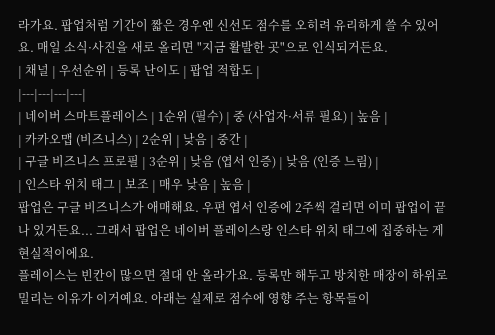라가요. 팝업처럼 기간이 짧은 경우엔 신선도 점수를 오히려 유리하게 쓸 수 있어요. 매일 소식·사진을 새로 올리면 "지금 활발한 곳"으로 인식되거든요.
| 채널 | 우선순위 | 등록 난이도 | 팝업 적합도 |
|---|---|---|---|
| 네이버 스마트플레이스 | 1순위 (필수) | 중 (사업자·서류 필요) | 높음 |
| 카카오맵 (비즈니스) | 2순위 | 낮음 | 중간 |
| 구글 비즈니스 프로필 | 3순위 | 낮음 (엽서 인증) | 낮음 (인증 느림) |
| 인스타 위치 태그 | 보조 | 매우 낮음 | 높음 |
팝업은 구글 비즈니스가 애매해요. 우편 엽서 인증에 2주씩 걸리면 이미 팝업이 끝나 있거든요... 그래서 팝업은 네이버 플레이스랑 인스타 위치 태그에 집중하는 게 현실적이에요.
플레이스는 빈칸이 많으면 절대 안 올라가요. 등록만 해두고 방치한 매장이 하위로 밀리는 이유가 이거예요. 아래는 실제로 점수에 영향 주는 항목들이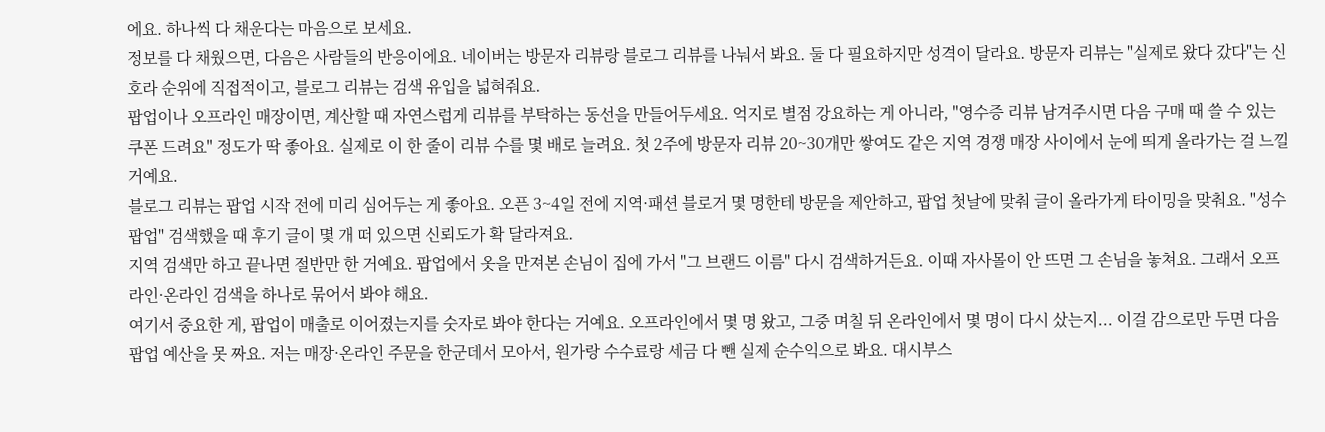에요. 하나씩 다 채운다는 마음으로 보세요.
정보를 다 채웠으면, 다음은 사람들의 반응이에요. 네이버는 방문자 리뷰랑 블로그 리뷰를 나눠서 봐요. 둘 다 필요하지만 성격이 달라요. 방문자 리뷰는 "실제로 왔다 갔다"는 신호라 순위에 직접적이고, 블로그 리뷰는 검색 유입을 넓혀줘요.
팝업이나 오프라인 매장이면, 계산할 때 자연스럽게 리뷰를 부탁하는 동선을 만들어두세요. 억지로 별점 강요하는 게 아니라, "영수증 리뷰 남겨주시면 다음 구매 때 쓸 수 있는 쿠폰 드려요" 정도가 딱 좋아요. 실제로 이 한 줄이 리뷰 수를 몇 배로 늘려요. 첫 2주에 방문자 리뷰 20~30개만 쌓여도 같은 지역 경쟁 매장 사이에서 눈에 띄게 올라가는 걸 느낄 거예요.
블로그 리뷰는 팝업 시작 전에 미리 심어두는 게 좋아요. 오픈 3~4일 전에 지역·패션 블로거 몇 명한테 방문을 제안하고, 팝업 첫날에 맞춰 글이 올라가게 타이밍을 맞춰요. "성수 팝업" 검색했을 때 후기 글이 몇 개 떠 있으면 신뢰도가 확 달라져요.
지역 검색만 하고 끝나면 절반만 한 거예요. 팝업에서 옷을 만져본 손님이 집에 가서 "그 브랜드 이름" 다시 검색하거든요. 이때 자사몰이 안 뜨면 그 손님을 놓쳐요. 그래서 오프라인·온라인 검색을 하나로 묶어서 봐야 해요.
여기서 중요한 게, 팝업이 매출로 이어졌는지를 숫자로 봐야 한다는 거예요. 오프라인에서 몇 명 왔고, 그중 며칠 뒤 온라인에서 몇 명이 다시 샀는지... 이걸 감으로만 두면 다음 팝업 예산을 못 짜요. 저는 매장·온라인 주문을 한군데서 모아서, 원가랑 수수료랑 세금 다 뺀 실제 순수익으로 봐요. 대시부스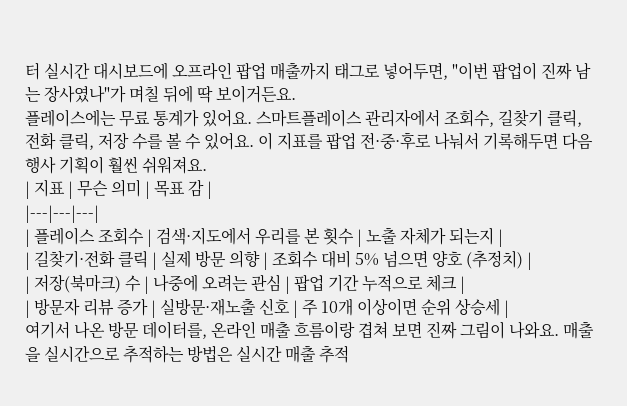터 실시간 대시보드에 오프라인 팝업 매출까지 태그로 넣어두면, "이번 팝업이 진짜 남는 장사였나"가 며칠 뒤에 딱 보이거든요.
플레이스에는 무료 통계가 있어요. 스마트플레이스 관리자에서 조회수, 길찾기 클릭, 전화 클릭, 저장 수를 볼 수 있어요. 이 지표를 팝업 전·중·후로 나눠서 기록해두면 다음 행사 기획이 훨씬 쉬워져요.
| 지표 | 무슨 의미 | 목표 감 |
|---|---|---|
| 플레이스 조회수 | 검색·지도에서 우리를 본 횟수 | 노출 자체가 되는지 |
| 길찾기·전화 클릭 | 실제 방문 의향 | 조회수 대비 5% 넘으면 양호 (추정치) |
| 저장(북마크) 수 | 나중에 오려는 관심 | 팝업 기간 누적으로 체크 |
| 방문자 리뷰 증가 | 실방문·재노출 신호 | 주 10개 이상이면 순위 상승세 |
여기서 나온 방문 데이터를, 온라인 매출 흐름이랑 겹쳐 보면 진짜 그림이 나와요. 매출을 실시간으로 추적하는 방법은 실시간 매출 추적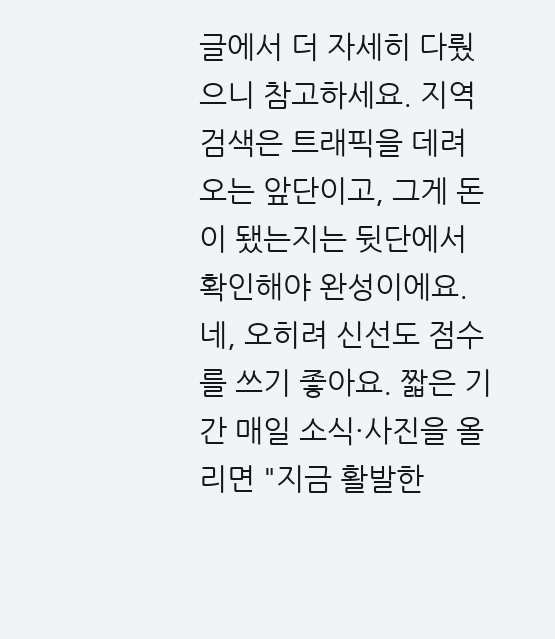글에서 더 자세히 다뤘으니 참고하세요. 지역 검색은 트래픽을 데려오는 앞단이고, 그게 돈이 됐는지는 뒷단에서 확인해야 완성이에요.
네, 오히려 신선도 점수를 쓰기 좋아요. 짧은 기간 매일 소식·사진을 올리면 "지금 활발한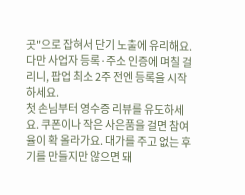곳"으로 잡혀서 단기 노출에 유리해요. 다만 사업자 등록·주소 인증에 며칠 걸리니, 팝업 최소 2주 전엔 등록을 시작하세요.
첫 손님부터 영수증 리뷰를 유도하세요. 쿠폰이나 작은 사은품을 걸면 참여율이 확 올라가요. 대가를 주고 없는 후기를 만들지만 않으면 돼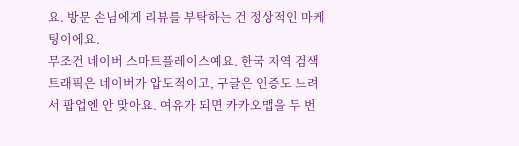요. 방문 손님에게 리뷰를 부탁하는 건 정상적인 마케팅이에요.
무조건 네이버 스마트플레이스예요. 한국 지역 검색 트래픽은 네이버가 압도적이고, 구글은 인증도 느려서 팝업엔 안 맞아요. 여유가 되면 카카오맵을 두 번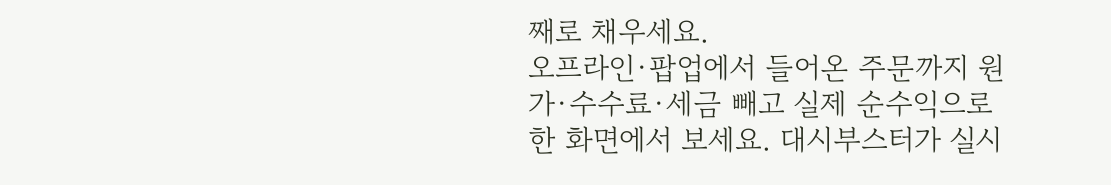째로 채우세요.
오프라인·팝업에서 들어온 주문까지 원가·수수료·세금 빼고 실제 순수익으로 한 화면에서 보세요. 대시부스터가 실시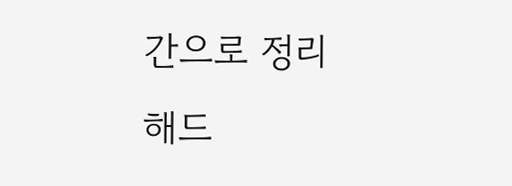간으로 정리해드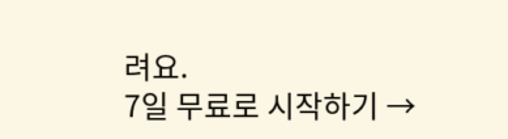려요.
7일 무료로 시작하기 →